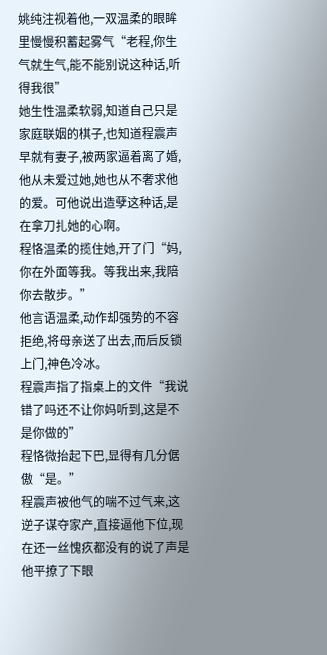姚纯注视着他,一双温柔的眼眸里慢慢积蓄起雾气“老程,你生气就生气,能不能别说这种话,听得我很”
她生性温柔软弱,知道自己只是家庭联姻的棋子,也知道程震声早就有妻子,被两家逼着离了婚,他从未爱过她,她也从不奢求他的爱。可他说出造孽这种话,是在拿刀扎她的心啊。
程恪温柔的揽住她,开了门“妈,你在外面等我。等我出来,我陪你去散步。”
他言语温柔,动作却强势的不容拒绝,将母亲送了出去,而后反锁上门,神色冷冰。
程震声指了指桌上的文件“我说错了吗还不让你妈听到,这是不是你做的”
程恪微抬起下巴,显得有几分倨傲“是。”
程震声被他气的喘不过气来,这逆子谋夺家产,直接逼他下位,现在还一丝愧疚都没有的说了声是
他平撩了下眼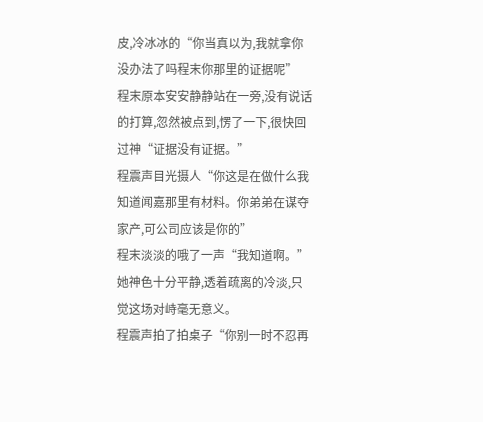皮,冷冰冰的“你当真以为,我就拿你没办法了吗程末你那里的证据呢”
程末原本安安静静站在一旁,没有说话的打算,忽然被点到,愣了一下,很快回过神“证据没有证据。”
程震声目光摄人“你这是在做什么我知道闻嘉那里有材料。你弟弟在谋夺家产,可公司应该是你的”
程末淡淡的哦了一声“我知道啊。”
她神色十分平静,透着疏离的冷淡,只觉这场对峙毫无意义。
程震声拍了拍桌子“你别一时不忍再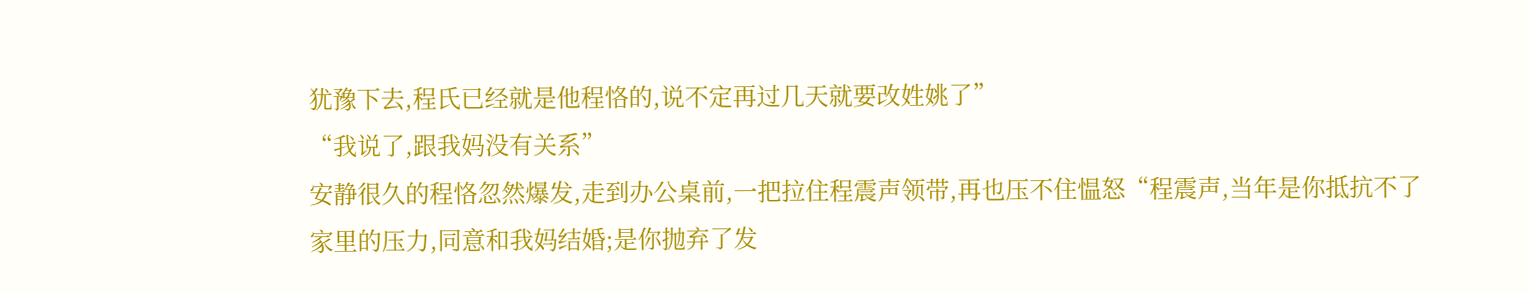犹豫下去,程氏已经就是他程恪的,说不定再过几天就要改姓姚了”
“我说了,跟我妈没有关系”
安静很久的程恪忽然爆发,走到办公桌前,一把拉住程震声领带,再也压不住愠怒“程震声,当年是你抵抗不了家里的压力,同意和我妈结婚;是你抛弃了发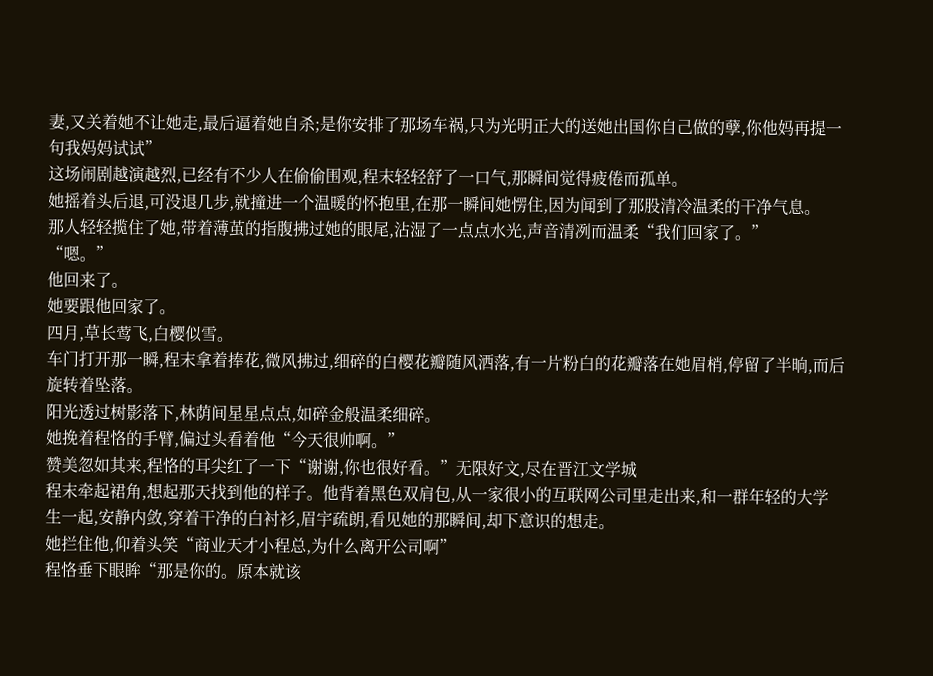妻,又关着她不让她走,最后逼着她自杀;是你安排了那场车祸,只为光明正大的送她出国你自己做的孽,你他妈再提一句我妈妈试试”
这场闹剧越演越烈,已经有不少人在偷偷围观,程末轻轻舒了一口气,那瞬间觉得疲倦而孤单。
她摇着头后退,可没退几步,就撞进一个温暖的怀抱里,在那一瞬间她愣住,因为闻到了那股清冷温柔的干净气息。
那人轻轻揽住了她,带着薄茧的指腹拂过她的眼尾,沾湿了一点点水光,声音清冽而温柔“我们回家了。”
“嗯。”
他回来了。
她要跟他回家了。
四月,草长莺飞,白樱似雪。
车门打开那一瞬,程末拿着捧花,微风拂过,细碎的白樱花瓣随风洒落,有一片粉白的花瓣落在她眉梢,停留了半晌,而后旋转着坠落。
阳光透过树影落下,林荫间星星点点,如碎金般温柔细碎。
她挽着程恪的手臂,偏过头看着他“今天很帅啊。”
赞美忽如其来,程恪的耳尖红了一下“谢谢,你也很好看。”无限好文,尽在晋江文学城
程末牵起裙角,想起那天找到他的样子。他背着黑色双肩包,从一家很小的互联网公司里走出来,和一群年轻的大学生一起,安静内敛,穿着干净的白衬衫,眉宇疏朗,看见她的那瞬间,却下意识的想走。
她拦住他,仰着头笑“商业天才小程总,为什么离开公司啊”
程恪垂下眼眸“那是你的。原本就该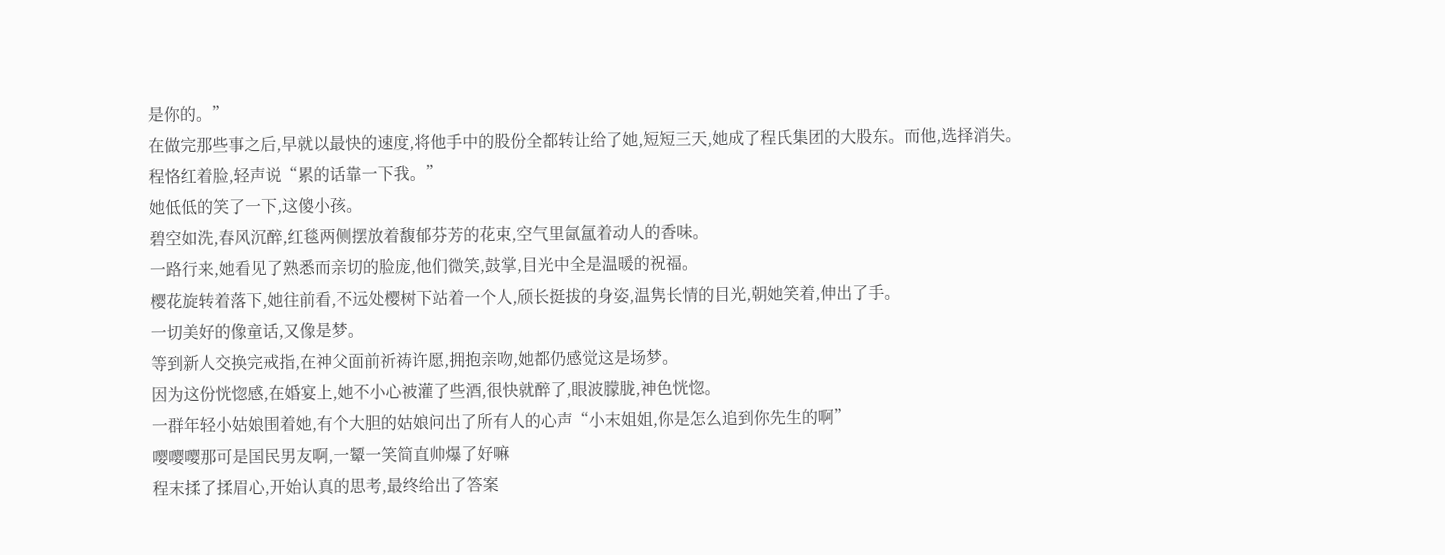是你的。”
在做完那些事之后,早就以最快的速度,将他手中的股份全都转让给了她,短短三天,她成了程氏集团的大股东。而他,选择消失。
程恪红着脸,轻声说“累的话靠一下我。”
她低低的笑了一下,这傻小孩。
碧空如洗,春风沉醉,红毯两侧摆放着馥郁芬芳的花束,空气里氤氲着动人的香味。
一路行来,她看见了熟悉而亲切的脸庞,他们微笑,鼓掌,目光中全是温暖的祝福。
樱花旋转着落下,她往前看,不远处樱树下站着一个人,颀长挺拔的身姿,温隽长情的目光,朝她笑着,伸出了手。
一切美好的像童话,又像是梦。
等到新人交换完戒指,在神父面前祈祷许愿,拥抱亲吻,她都仍感觉这是场梦。
因为这份恍惚感,在婚宴上,她不小心被灌了些酒,很快就醉了,眼波朦胧,神色恍惚。
一群年轻小姑娘围着她,有个大胆的姑娘问出了所有人的心声“小末姐姐,你是怎么追到你先生的啊”
嘤嘤嘤那可是国民男友啊,一颦一笑简直帅爆了好嘛
程末揉了揉眉心,开始认真的思考,最终给出了答案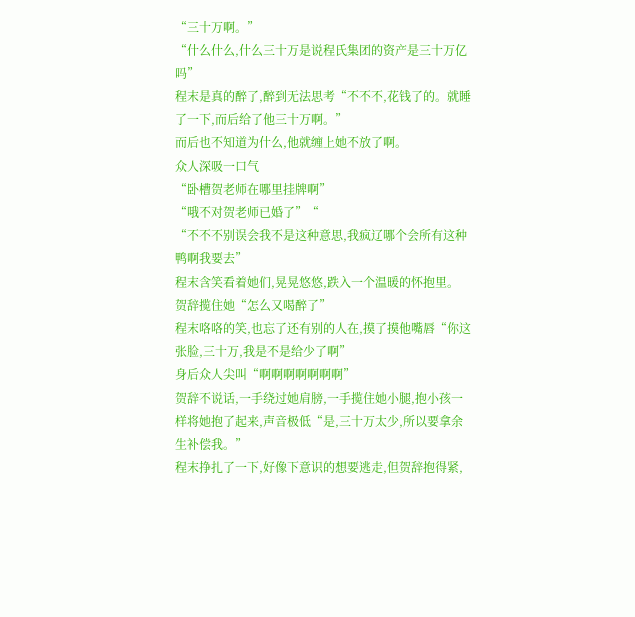“三十万啊。”
“什么什么,什么三十万是说程氏集团的资产是三十万亿吗”
程末是真的醉了,醉到无法思考“不不不,花钱了的。就睡了一下,而后给了他三十万啊。”
而后也不知道为什么,他就缠上她不放了啊。
众人深吸一口气
“卧槽贺老师在哪里挂牌啊”
“哦不对贺老师已婚了”“
“不不不别误会我不是这种意思,我疯辽哪个会所有这种鸭啊我要去”
程末含笑看着她们,晃晃悠悠,跌入一个温暖的怀抱里。
贺辞揽住她“怎么又喝醉了”
程末咯咯的笑,也忘了还有别的人在,摸了摸他嘴唇“你这张脸,三十万,我是不是给少了啊”
身后众人尖叫“啊啊啊啊啊啊啊”
贺辞不说话,一手绕过她肩膀,一手揽住她小腿,抱小孩一样将她抱了起来,声音极低“是,三十万太少,所以要拿余生补偿我。”
程末挣扎了一下,好像下意识的想要逃走,但贺辞抱得紧,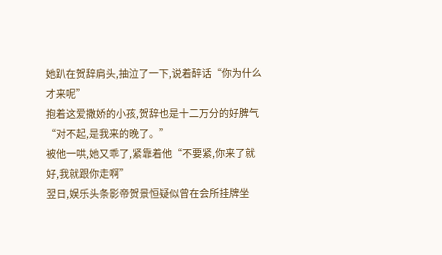她趴在贺辞肩头,抽泣了一下,说着醉话“你为什么才来呢”
抱着这爱撒娇的小孩,贺辞也是十二万分的好脾气“对不起,是我来的晚了。”
被他一哄,她又乖了,紧靠着他“不要紧,你来了就好,我就跟你走啊”
翌日,娱乐头条影帝贺景恒疑似曾在会所挂牌坐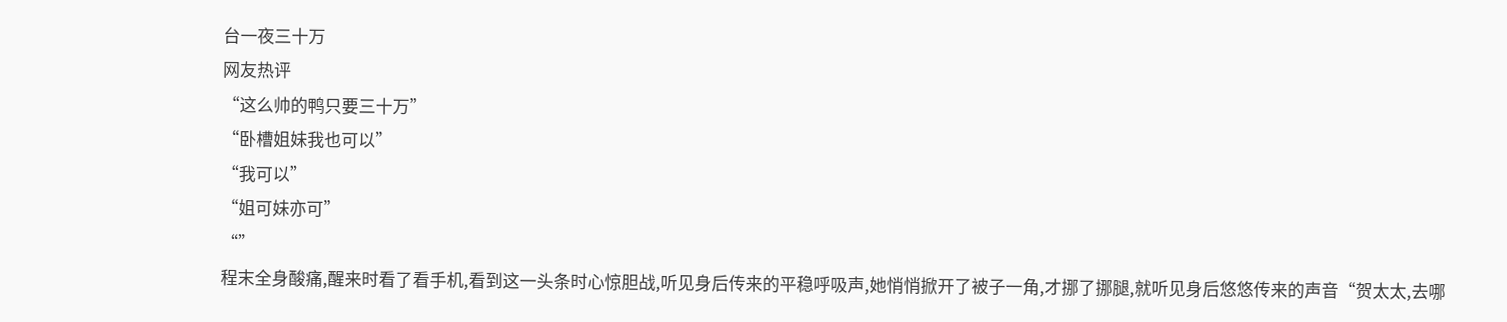台一夜三十万
网友热评
“这么帅的鸭只要三十万”
“卧槽姐妹我也可以”
“我可以”
“姐可妹亦可”
“”
程末全身酸痛,醒来时看了看手机,看到这一头条时心惊胆战,听见身后传来的平稳呼吸声,她悄悄掀开了被子一角,才挪了挪腿,就听见身后悠悠传来的声音“贺太太,去哪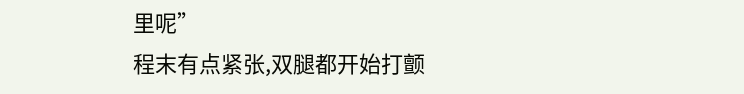里呢”
程末有点紧张,双腿都开始打颤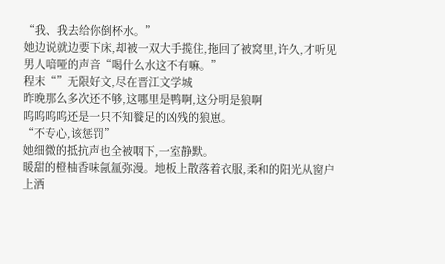“我、我去给你倒杯水。”
她边说就边要下床,却被一双大手揽住,拖回了被窝里,许久,才听见男人喑哑的声音“喝什么水这不有嘛。”
程末“”无限好文,尽在晋江文学城
昨晚那么多次还不够,这哪里是鸭啊,这分明是狼啊
呜呜呜呜还是一只不知餮足的凶残的狼崽。
“不专心,该惩罚”
她细微的抵抗声也全被咽下,一室静默。
暖甜的橙柚香味氤氲弥漫。地板上散落着衣服,柔和的阳光从窗户上洒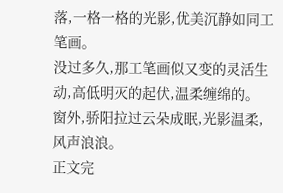落,一格一格的光影,优美沉静如同工笔画。
没过多久,那工笔画似又变的灵活生动,高低明灭的起伏,温柔缠绵的。
窗外,骄阳拉过云朵成眠,光影温柔,风声浪浪。
正文完